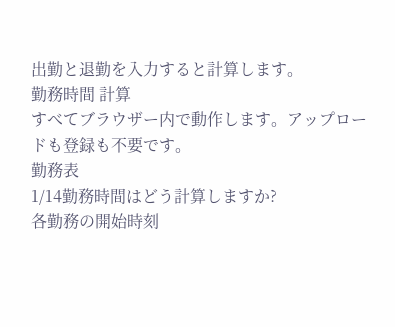出勤と退勤を入力すると計算します。
勤務時間 計算
すべてブラウザー内で動作します。アップロードも登録も不要です。
勤務表
1/14勤務時間はどう計算しますか?
各勤務の開始時刻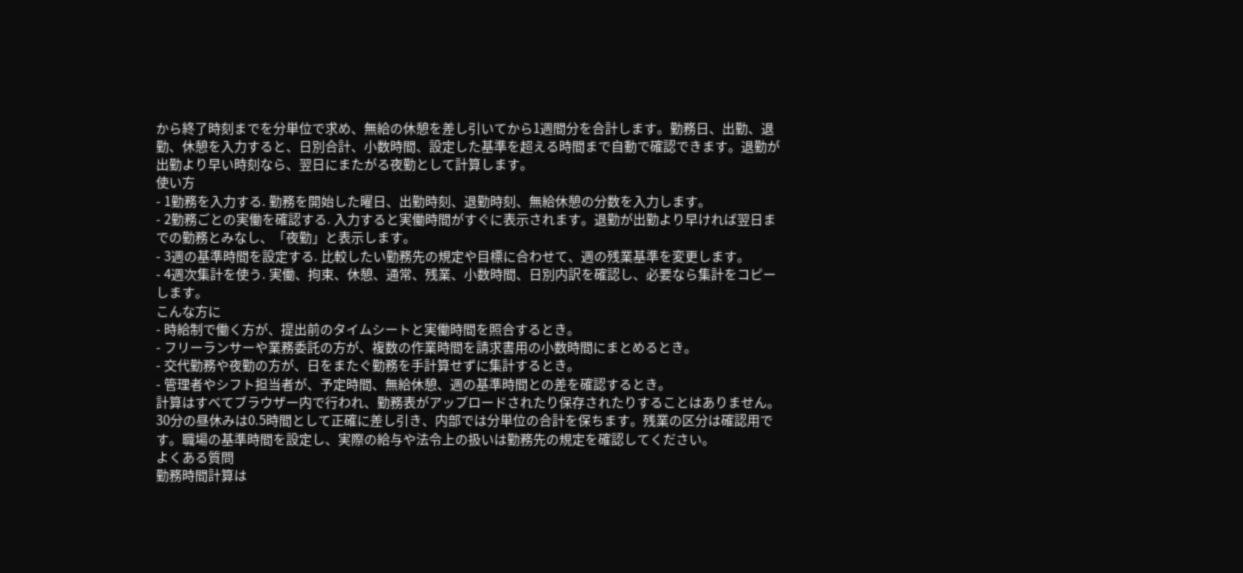から終了時刻までを分単位で求め、無給の休憩を差し引いてから1週間分を合計します。勤務日、出勤、退勤、休憩を入力すると、日別合計、小数時間、設定した基準を超える時間まで自動で確認できます。退勤が出勤より早い時刻なら、翌日にまたがる夜勤として計算します。
使い方
- 1勤務を入力する. 勤務を開始した曜日、出勤時刻、退勤時刻、無給休憩の分数を入力します。
- 2勤務ごとの実働を確認する. 入力すると実働時間がすぐに表示されます。退勤が出勤より早ければ翌日までの勤務とみなし、「夜勤」と表示します。
- 3週の基準時間を設定する. 比較したい勤務先の規定や目標に合わせて、週の残業基準を変更します。
- 4週次集計を使う. 実働、拘束、休憩、通常、残業、小数時間、日別内訳を確認し、必要なら集計をコピーします。
こんな方に
- 時給制で働く方が、提出前のタイムシートと実働時間を照合するとき。
- フリーランサーや業務委託の方が、複数の作業時間を請求書用の小数時間にまとめるとき。
- 交代勤務や夜勤の方が、日をまたぐ勤務を手計算せずに集計するとき。
- 管理者やシフト担当者が、予定時間、無給休憩、週の基準時間との差を確認するとき。
計算はすべてブラウザー内で行われ、勤務表がアップロードされたり保存されたりすることはありません。30分の昼休みは0.5時間として正確に差し引き、内部では分単位の合計を保ちます。残業の区分は確認用です。職場の基準時間を設定し、実際の給与や法令上の扱いは勤務先の規定を確認してください。
よくある質問
勤務時間計算は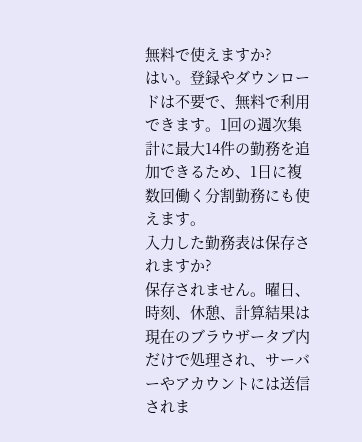無料で使えますか?
はい。登録やダウンロードは不要で、無料で利用できます。1回の週次集計に最大14件の勤務を追加できるため、1日に複数回働く分割勤務にも使えます。
入力した勤務表は保存されますか?
保存されません。曜日、時刻、休憩、計算結果は現在のブラウザータブ内だけで処理され、サーバーやアカウントには送信されま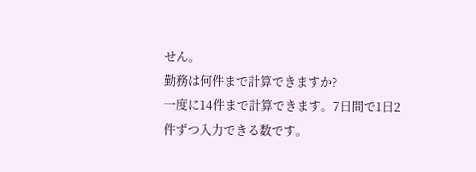せん。
勤務は何件まで計算できますか?
一度に14件まで計算できます。7日間で1日2件ずつ入力できる数です。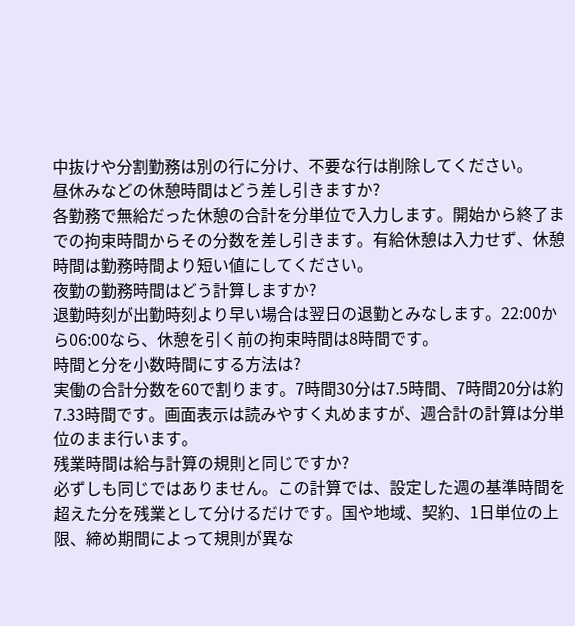中抜けや分割勤務は別の行に分け、不要な行は削除してください。
昼休みなどの休憩時間はどう差し引きますか?
各勤務で無給だった休憩の合計を分単位で入力します。開始から終了までの拘束時間からその分数を差し引きます。有給休憩は入力せず、休憩時間は勤務時間より短い値にしてください。
夜勤の勤務時間はどう計算しますか?
退勤時刻が出勤時刻より早い場合は翌日の退勤とみなします。22:00から06:00なら、休憩を引く前の拘束時間は8時間です。
時間と分を小数時間にする方法は?
実働の合計分数を60で割ります。7時間30分は7.5時間、7時間20分は約7.33時間です。画面表示は読みやすく丸めますが、週合計の計算は分単位のまま行います。
残業時間は給与計算の規則と同じですか?
必ずしも同じではありません。この計算では、設定した週の基準時間を超えた分を残業として分けるだけです。国や地域、契約、1日単位の上限、締め期間によって規則が異な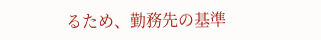るため、勤務先の基準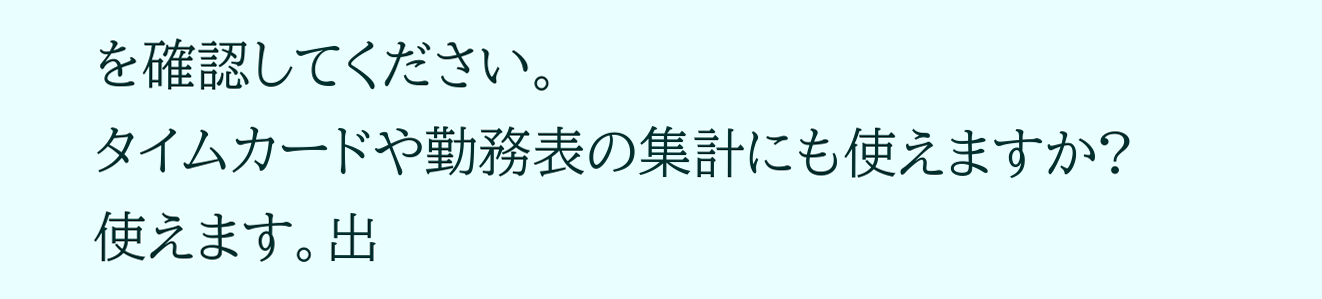を確認してください。
タイムカードや勤務表の集計にも使えますか?
使えます。出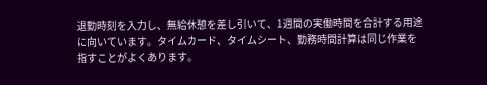退勤時刻を入力し、無給休憩を差し引いて、1週間の実働時間を合計する用途に向いています。タイムカード、タイムシート、勤務時間計算は同じ作業を指すことがよくあります。